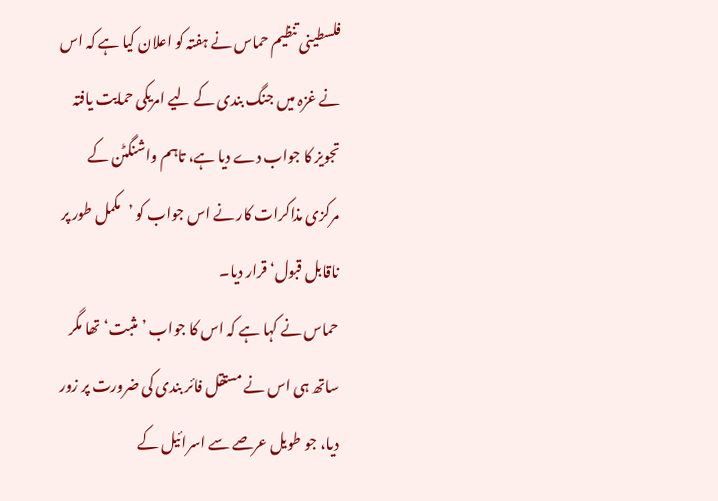فلسطینی تنظیم حماس نے ہفتہ کو اعلان کیا ہے کہ اس نے غزہ میں جنگ بندی کے لیے امریکی حمایت یافتہ تجویز کا جواب دے دیا ہے، تاہم واشنگٹن کے مرکزی مذاکرات کار نے اس جواب کو ’مکمل طور پر ناقابل قبول‘ قرار دیا۔
حماس نے کہا ہے کہ اس کا جواب ’مثبت‘ تھا مگر ساتھ ہی اس نے مستقل فائر بندی کی ضرورت پر زور دیا، جو طویل عرصے سے اسرائیل کے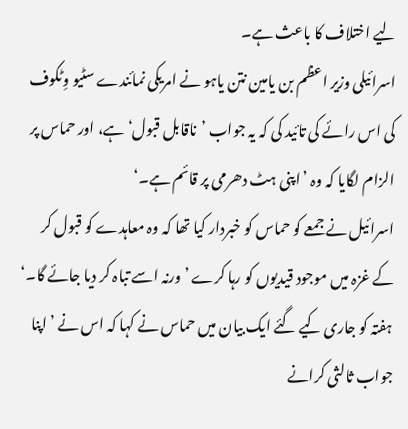لیے اختلاف کا باعث ہے۔
اسرائیلی وزیر اعظم بن یامین نتن یاہو نے امریکی نمائندے سٹیو وِٹکوف کی اس رائے کی تائید کی کہ یہ جواب ’ناقابل قبول‘ ہے، اور حماس پر الزام لگایا کہ وہ ’اپنی ہٹ دھرمی پر قائم ہے۔‘
اسرائیل نے جمعے کو حماس کو خبردار کیا تھا کہ وہ معاہدے کو قبول کر کے غزہ میں موجود قیدیوں کو رہا کرے ’ورنہ اسے تباہ کر دیا جائے گا۔‘
ہفتہ کو جاری کیے گئے ایک بیان میں حماس نے کہا کہ اس نے ’اپنا جواب ثالثی کرانے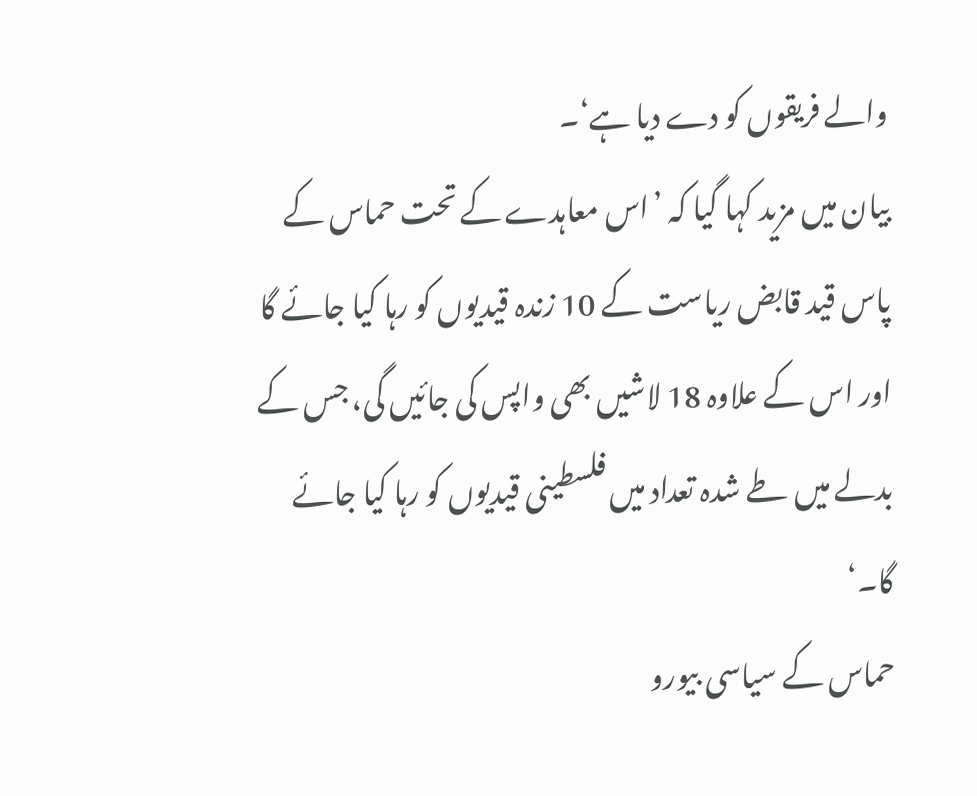والے فریقوں کو دے دیا ہے‘۔
بیان میں مزید کہا گیا کہ ’اس معاہدے کے تحت حماس کے پاس قید قابض ریاست کے 10 زندہ قیدیوں کو رہا کیا جائے گا اور اس کے علاوہ 18 لاشیں بھی واپس کی جائیں گی، جس کے بدلے میں طے شدہ تعداد میں فلسطینی قیدیوں کو رہا کیا جائے گا۔‘
حماس کے سیاسی بیورو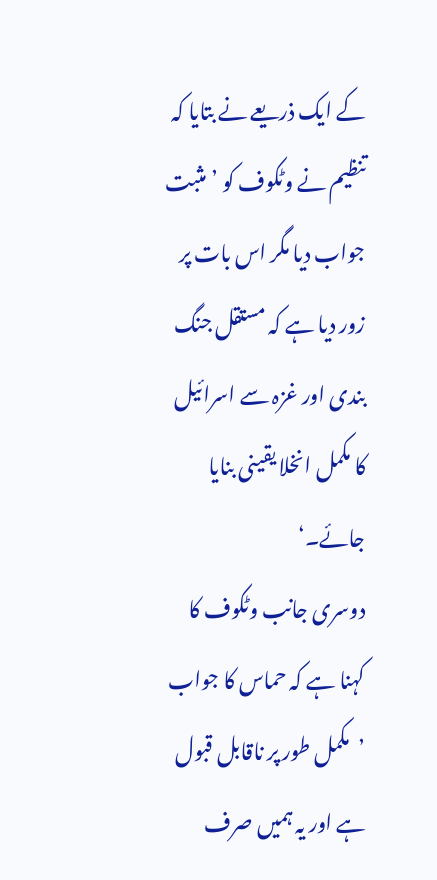کے ایک ذریعے نے بتایا کہ تنظیم نے وٹکوف کو ’مثبت جواب دیا مگر اس بات پر زور دیا ہے کہ مستقل جنگ بندی اور غزہ سے اسرائیل کا مکمل انخلا یقینی بنایا جائے۔‘
دوسری جانب وٹکوف کا کہنا ہے کہ حماس کا جواب ’مکمل طور پر ناقابل قبول ہے اور یہ ہمیں صرف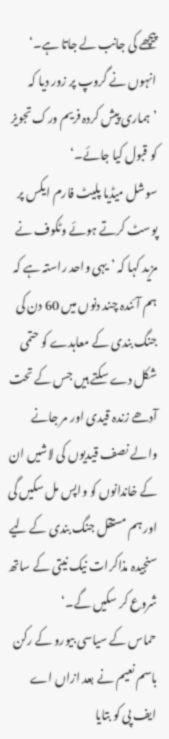پیچھے کی جانب لے جاتا ہے۔‘
انہوں نے گروپ پر زور دیا کہ ’ہماری پیش کردہ فریم ورک تجویز کو قبول کیا جائے۔‘
سوشل میڈیا پلیٹ فارم ایکس پر پوسٹ کرتے ہوئے وٹکوف نے مزید کہا کہ ’یہی واحد راستہ ہے کہ ہم آئندہ چند دنوں میں 60 دن کی جنگ بندی کے معاہدے کو حتمی شکل دے سکتے ہیں جس کے تحت آدھے زندہ قیدی اور مر جانے والے نصف قیدیوں کی لاشیں ان کے خاندانوں کو واپس مل سکیں گی اور ہم مستقل جنگ بندی کے لیے سنجیدہ مذاکرات نیک نیتی کے ساتھ شروع کر سکیں گے۔‘
حماس کے سیاسی بیورو کے رکن باسم نعیم نے بعد ازاں اے ایف پی کو بتایا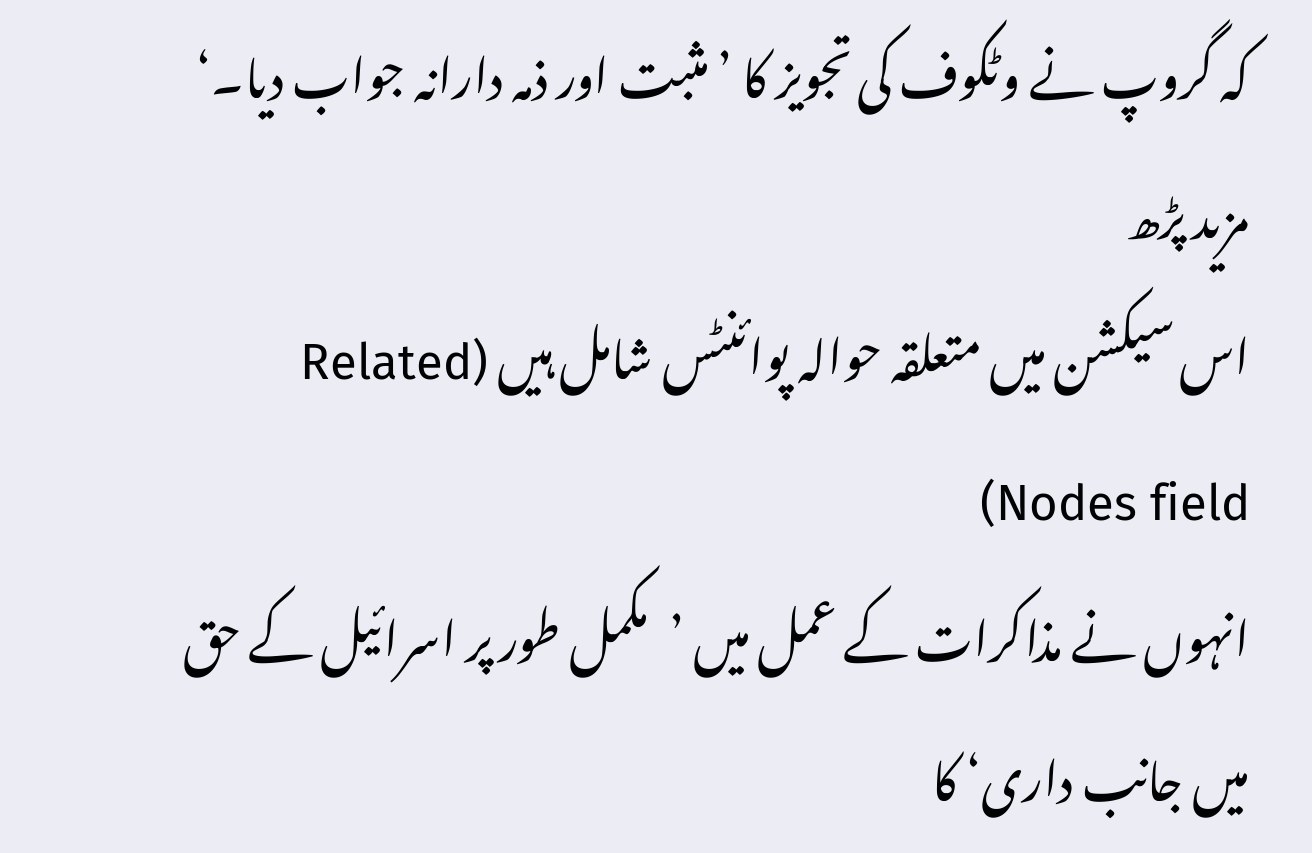کہ گروپ نے وٹکوف کی تجویز کا ’مثبت اور ذمہ دارانہ جواب دیا۔‘
مزید پڑھ
اس سیکشن میں متعلقہ حوالہ پوائنٹس شامل ہیں (Related Nodes field)
انہوں نے مذاکرات کے عمل میں ’مکمل طور پر اسرائیل کے حق میں جانب داری‘ کا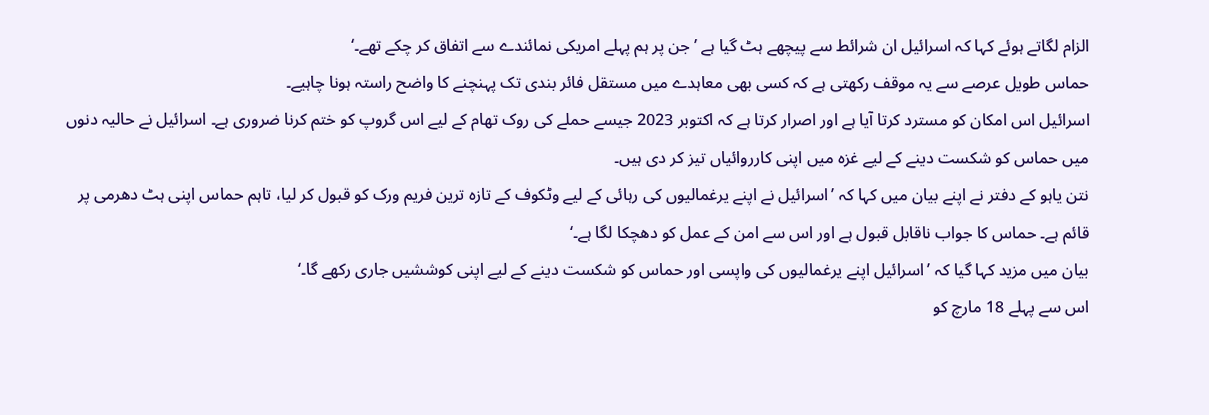الزام لگاتے ہوئے کہا کہ اسرائیل ان شرائط سے پیچھے ہٹ گیا ہے ’جن پر ہم پہلے امریکی نمائندے سے اتفاق کر چکے تھے۔‘
حماس طویل عرصے سے یہ موقف رکھتی ہے کہ کسی بھی معاہدے میں مستقل فائر بندی تک پہنچنے کا واضح راستہ ہونا چاہیے۔
اسرائیل اس امکان کو مسترد کرتا آیا ہے اور اصرار کرتا ہے کہ اکتوبر 2023 جیسے حملے کی روک تھام کے لیے اس گروپ کو ختم کرنا ضروری ہے۔ اسرائیل نے حالیہ دنوں میں حماس کو شکست دینے کے لیے غزہ میں اپنی کارروائیاں تیز کر دی ہیں۔
نتن یاہو کے دفتر نے اپنے بیان میں کہا کہ ’اسرائیل نے اپنے یرغمالیوں کی رہائی کے لیے وٹکوف کے تازہ ترین فریم ورک کو قبول کر لیا، تاہم حماس اپنی ہٹ دھرمی پر قائم ہے۔ حماس کا جواب ناقابل قبول ہے اور اس سے امن کے عمل کو دھچکا لگا ہے۔‘
بیان میں مزید کہا گیا کہ ’اسرائیل اپنے یرغمالیوں کی واپسی اور حماس کو شکست دینے کے لیے اپنی کوششیں جاری رکھے گا۔‘
اس سے پہلے 18 مارچ کو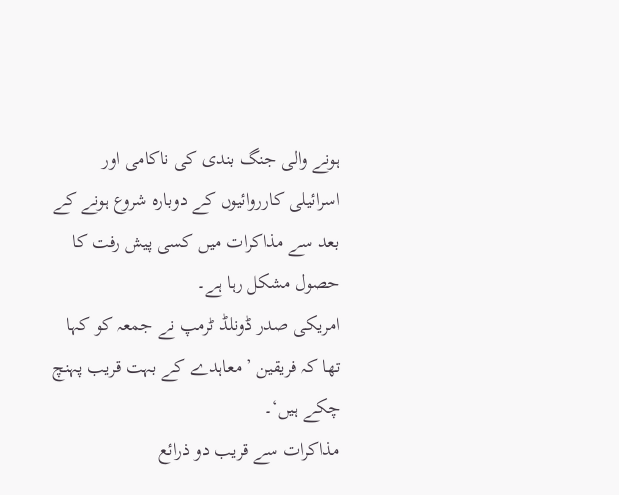ہونے والی جنگ بندی کی ناکامی اور اسرائیلی کارروائیوں کے دوبارہ شروع ہونے کے بعد سے مذاکرات میں کسی پیش رفت کا حصول مشکل رہا ہے۔
امریکی صدر ڈونلڈ ٹرمپ نے جمعہ کو کہا تھا کہ فریقین ’معاہدے کے بہت قریب پہنچ چکے ہیں‘۔
مذاکرات سے قریب دو ذرائع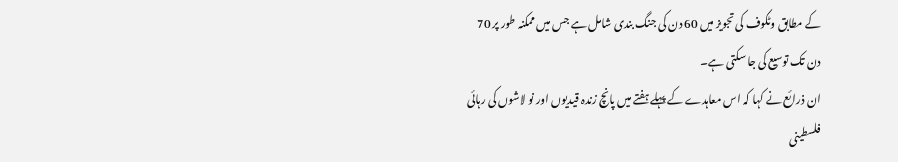کے مطابق وٹکوف کی تجویز میں 60 دن کی جنگ بندی شامل ہے جس میں ممکنہ طور پر 70 دن تک توسیع کی جا سکتی ہے۔
ان ذرائع نے کہا کہ اس معاہدے کے پہلے ہفتے میں پانچ زندہ قیدیوں اور نو لاشوں کی رہائی فلسطینی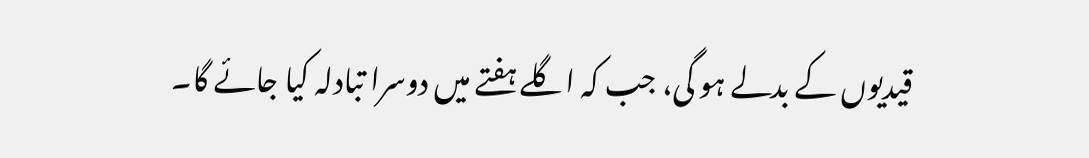قیدیوں کے بدلے ہو گی، جب کہ اگلے ہفتے میں دوسرا تبادلہ کیا جائے گا۔